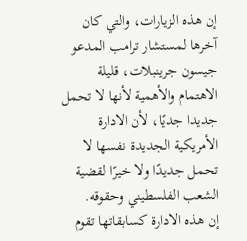إن هذه الزيارات، والتي كان آخرها لمستشار ترامب المدعو جيسون جرينبلات، قليلة الاهتمام والأهمية لأنها لا تحمل جديدا جديًا، لأن الادارة الأمريكية الجديدة نفسها لا تحمل جديدًا ولا خيرًا لقضية الشعب الفلسطيني وحقوقه.
إن هذه الادارة كسابقاتها تقوم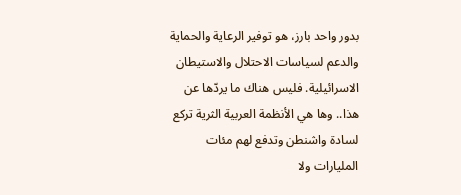بدور واحد بارز، هو توفير الرعاية والحماية والدعم لسياسات الاحتلال والاستيطان الاسرائيلية. فليس هناك ما يردّها عن هذا.. وها هي الأنظمة العربية الثرية تركع لسادة واشنطن وتدفع لهم مئات المليارات ولا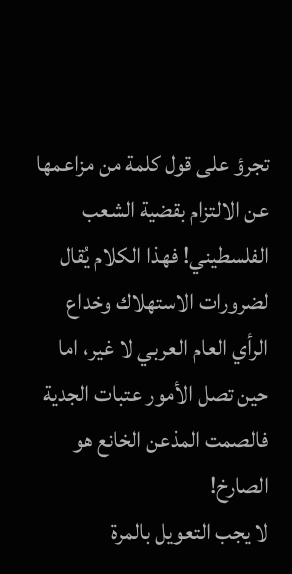تجرؤ على قول كلمة من مزاعمها عن الالتزام بقضية الشعب الفلسطيني! فهذا الكلام يُقال لضرورات الاستهلاك وخداع الرأي العام العربي لا غير، اما حين تصل الأمور عتبات الجدية فالصمت المذعن الخانع هو الصارخ!
لا يجب التعويل بالمرة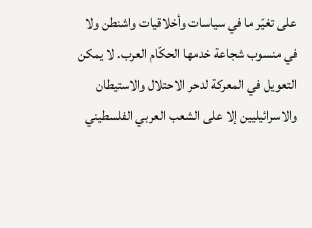على تغيّر ما في سياسات وأخلاقيات واشنطن ولا في منسوب شجاعة خدمها الحكّام العرب. لا يمكن التعويل في المعركة لدحر الاحتلال والاستيطان والاسرائيليين إلا على الشعب العربي الفلسطيني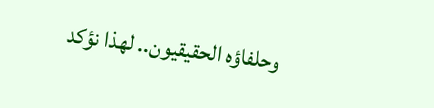وحلفاؤه الحقيقيون.. لهذا نؤكد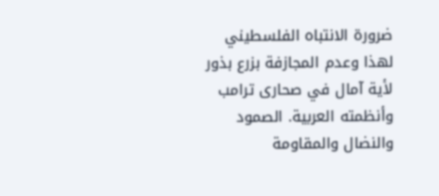ضرورة الانتباه الفلسطيني لهذا وعدم المجازفة بزرع بذور لأية آمال في صحارى ترامب وأنظمته العربية. الصمود والنضال والمقاومة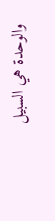والوحدة هي السبيل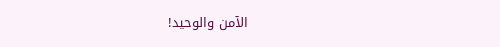الآمن والوحيد!